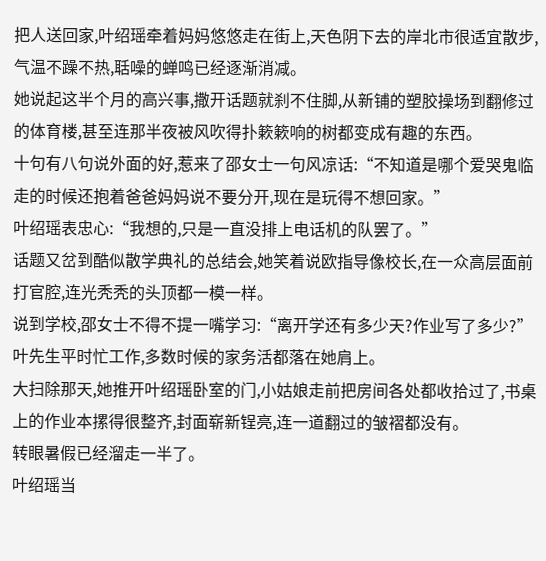把人送回家,叶绍瑶牵着妈妈悠悠走在街上,天色阴下去的岸北市很适宜散步,气温不躁不热,聒噪的蝉鸣已经逐渐消减。
她说起这半个月的高兴事,撒开话题就刹不住脚,从新铺的塑胶操场到翻修过的体育楼,甚至连那半夜被风吹得扑簌簌响的树都变成有趣的东西。
十句有八句说外面的好,惹来了邵女士一句风凉话:“不知道是哪个爱哭鬼临走的时候还抱着爸爸妈妈说不要分开,现在是玩得不想回家。”
叶绍瑶表忠心:“我想的,只是一直没排上电话机的队罢了。”
话题又岔到酷似散学典礼的总结会,她笑着说欧指导像校长,在一众高层面前打官腔,连光秃秃的头顶都一模一样。
说到学校,邵女士不得不提一嘴学习:“离开学还有多少天?作业写了多少?”
叶先生平时忙工作,多数时候的家务活都落在她肩上。
大扫除那天,她推开叶绍瑶卧室的门,小姑娘走前把房间各处都收拾过了,书桌上的作业本摞得很整齐,封面崭新锃亮,连一道翻过的皱褶都没有。
转眼暑假已经溜走一半了。
叶绍瑶当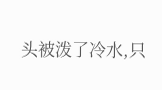头被泼了冷水,只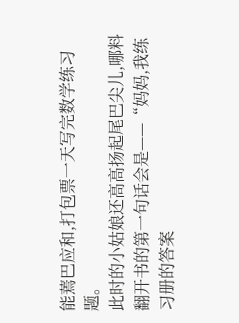能蔫巴应和,打包票一天写完数学练习题。
此时的小姑娘还高高扬起尾巴尖儿,哪料翻开书的第一句话会是——“妈妈,我练习册的答案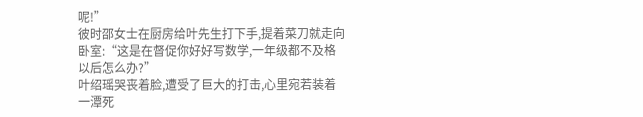呢!”
彼时邵女士在厨房给叶先生打下手,提着菜刀就走向卧室:“这是在督促你好好写数学,一年级都不及格以后怎么办?”
叶绍瑶哭丧着脸,遭受了巨大的打击,心里宛若装着一潭死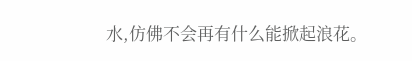水,仿佛不会再有什么能掀起浪花。